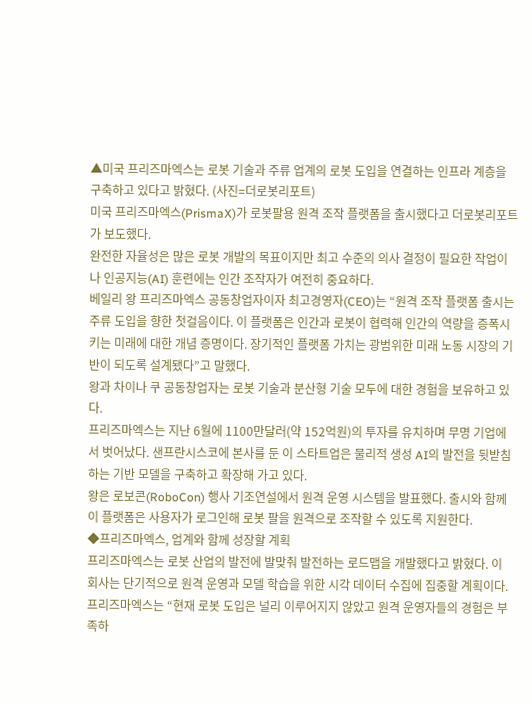▲미국 프리즈마엑스는 로봇 기술과 주류 업계의 로봇 도입을 연결하는 인프라 계층을 구축하고 있다고 밝혔다. (사진=더로봇리포트)
미국 프리즈마엑스(PrismaX)가 로봇팔용 원격 조작 플랫폼을 출시했다고 더로봇리포트가 보도했다.
완전한 자율성은 많은 로봇 개발의 목표이지만 최고 수준의 의사 결정이 필요한 작업이나 인공지능(AI) 훈련에는 인간 조작자가 여전히 중요하다.
베일리 왕 프리즈마엑스 공동창업자이자 최고경영자(CEO)는 “원격 조작 플랫폼 출시는 주류 도입을 향한 첫걸음이다. 이 플랫폼은 인간과 로봇이 협력해 인간의 역량을 증폭시키는 미래에 대한 개념 증명이다. 장기적인 플랫폼 가치는 광범위한 미래 노동 시장의 기반이 되도록 설계됐다”고 말했다.
왕과 차이나 쿠 공동창업자는 로봇 기술과 분산형 기술 모두에 대한 경험을 보유하고 있다.
프리즈마엑스는 지난 6월에 1100만달러(약 152억원)의 투자를 유치하며 무명 기업에서 벗어났다. 샌프란시스코에 본사를 둔 이 스타트업은 물리적 생성 AI의 발전을 뒷받침하는 기반 모델을 구축하고 확장해 가고 있다.
왕은 로보콘(RoboCon) 행사 기조연설에서 원격 운영 시스템을 발표했다. 출시와 함께 이 플랫폼은 사용자가 로그인해 로봇 팔을 원격으로 조작할 수 있도록 지원한다.
◆프리즈마엑스, 업계와 함께 성장할 계획
프리즈마엑스는 로봇 산업의 발전에 발맞춰 발전하는 로드맵을 개발했다고 밝혔다. 이 회사는 단기적으로 원격 운영과 모델 학습을 위한 시각 데이터 수집에 집중할 계획이다.
프리즈마엑스는 “현재 로봇 도입은 널리 이루어지지 않았고 원격 운영자들의 경험은 부족하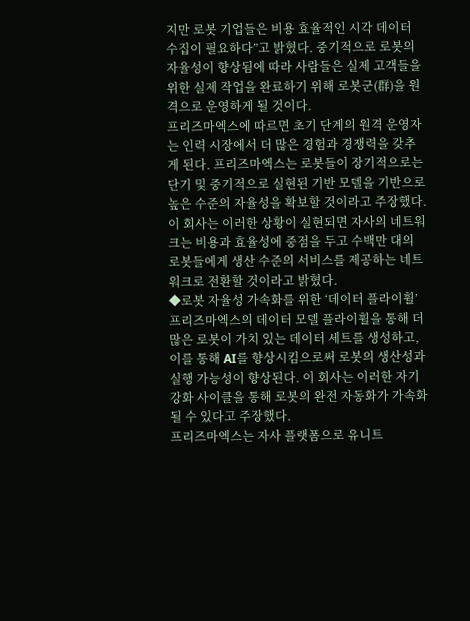지만 로봇 기업들은 비용 효율적인 시각 데이터 수집이 필요하다”고 밝혔다. 중기적으로 로봇의 자율성이 향상됨에 따라 사람들은 실제 고객들을 위한 실제 작업을 완료하기 위해 로봇군(群)을 원격으로 운영하게 될 것이다.
프리즈마엑스에 따르면 초기 단계의 원격 운영자는 인력 시장에서 더 많은 경험과 경쟁력을 갖추게 된다. 프리즈마엑스는 로봇들이 장기적으로는 단기 및 중기적으로 실현된 기반 모델을 기반으로 높은 수준의 자율성을 확보할 것이라고 주장했다.
이 회사는 이러한 상황이 실현되면 자사의 네트워크는 비용과 효율성에 중점을 두고 수백만 대의 로봇들에게 생산 수준의 서비스를 제공하는 네트워크로 전환할 것이라고 밝혔다.
◆로봇 자율성 가속화를 위한 ‘데이터 플라이휠’
프리즈마엑스의 데이터 모델 플라이휠을 통해 더 많은 로봇이 가치 있는 데이터 세트를 생성하고, 이를 통해 AI를 향상시킴으로써 로봇의 생산성과 실행 가능성이 향상된다. 이 회사는 이러한 자기 강화 사이클을 통해 로봇의 완전 자동화가 가속화될 수 있다고 주장했다.
프리즈마엑스는 자사 플랫폼으로 유니트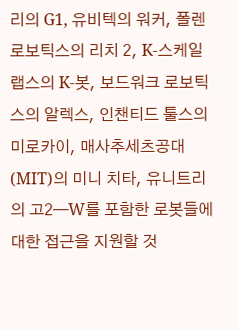리의 G1, 유비텍의 워커, 폴렌 로보틱스의 리치 2, K-스케일 랩스의 K-봇, 보드워크 로보틱스의 알렉스, 인챈티드 툴스의 미로카이, 매사추세츠공대(MIT)의 미니 치타, 유니트리의 고2—W를 포함한 로봇들에 대한 접근을 지원할 것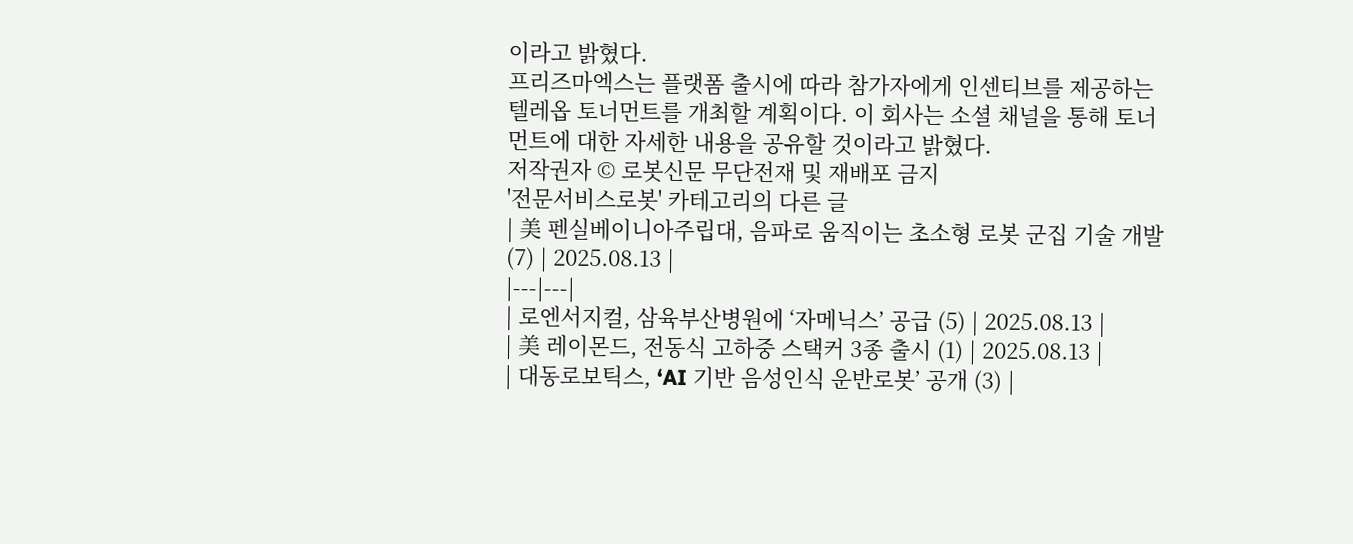이라고 밝혔다.
프리즈마엑스는 플랫폼 출시에 따라 참가자에게 인센티브를 제공하는 텔레옵 토너먼트를 개최할 계획이다. 이 회사는 소셜 채널을 통해 토너먼트에 대한 자세한 내용을 공유할 것이라고 밝혔다.
저작권자 © 로봇신문 무단전재 및 재배포 금지
'전문서비스로봇' 카테고리의 다른 글
| 美 펜실베이니아주립대, 음파로 움직이는 초소형 로봇 군집 기술 개발 (7) | 2025.08.13 |
|---|---|
| 로엔서지컬, 삼육부산병원에 ‘자메닉스’ 공급 (5) | 2025.08.13 |
| 美 레이몬드, 전동식 고하중 스택커 3종 출시 (1) | 2025.08.13 |
| 대동로보틱스, ‘AI 기반 음성인식 운반로봇’ 공개 (3) |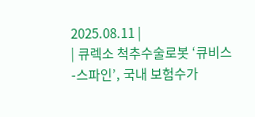2025.08.11 |
| 큐렉소 척추수술로봇 ‘큐비스-스파인’, 국내 보험수가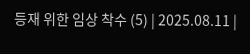등재 위한 임상 착수 (5) | 2025.08.11 |